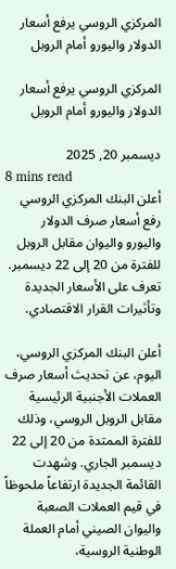المركزي الروسي يرفع أسعار الدولار واليورو أمام الروبل

المركزي الروسي يرفع أسعار الدولار واليورو أمام الروبل

ديسمبر 20, 2025
8 mins read
أعلن البنك المركزي الروسي رفع أسعار صرف الدولار واليورو واليوان مقابل الروبل للفترة من 20 إلى 22 ديسمبر. تعرف على الأسعار الجديدة وتأثيرات القرار الاقتصادي.

أعلن البنك المركزي الروسي، اليوم، عن تحديث أسعار صرف العملات الأجنبية الرئيسية مقابل الروبل الروسي، وذلك للفترة الممتدة من 20 إلى 22 ديسمبر الجاري. وشهدت القائمة الجديدة ارتفاعاً ملحوظاً في قيم العملات الصعبة واليوان الصيني أمام العملة الوطنية الروسية،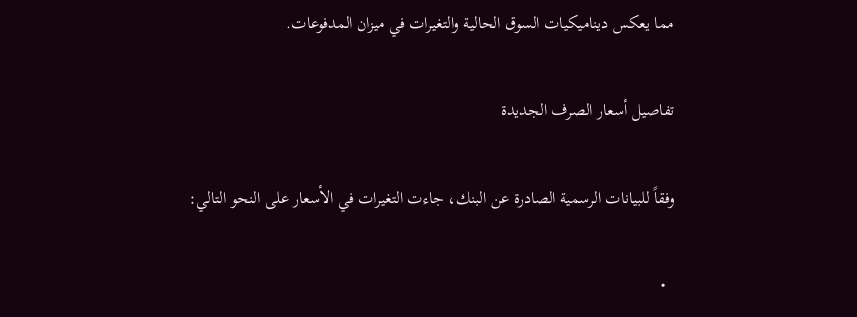مما يعكس ديناميكيات السوق الحالية والتغيرات في ميزان المدفوعات.

تفاصيل أسعار الصرف الجديدة

وفقاً للبيانات الرسمية الصادرة عن البنك، جاءت التغيرات في الأسعار على النحو التالي:

  •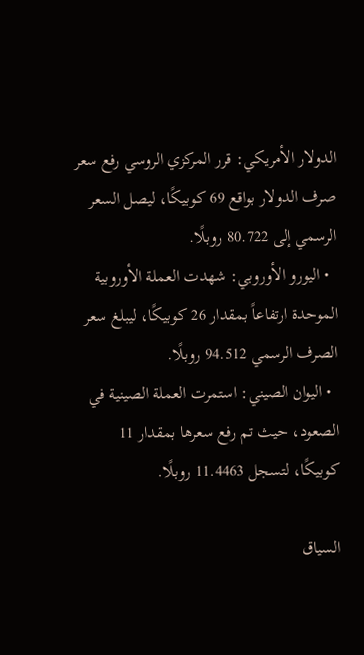الدولار الأمريكي: قرر المركزي الروسي رفع سعر صرف الدولار بواقع 69 كوبيكًا، ليصل السعر الرسمي إلى 80.722 روبلًا.
  • اليورو الأوروبي: شهدت العملة الأوروبية الموحدة ارتفاعاً بمقدار 26 كوبيكًا، ليبلغ سعر الصرف الرسمي 94.512 روبلًا.
  • اليوان الصيني: استمرت العملة الصينية في الصعود، حيث تم رفع سعرها بمقدار 11 كوبيكًا، لتسجل 11.4463 روبلًا.

السياق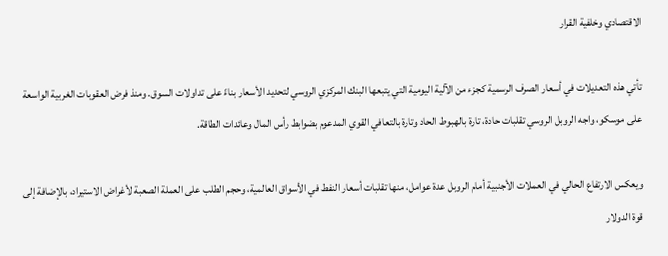الاقتصادي وخلفية القرار

تأتي هذه التعديلات في أسعار الصرف الرسمية كجزء من الآلية اليومية التي يتبعها البنك المركزي الروسي لتحديد الأسعار بناءً على تداولات السوق. ومنذ فرض العقوبات الغربية الواسعة على موسكو، واجه الروبل الروسي تقلبات حادة، تارة بالهبوط الحاد وتارة بالتعافي القوي المدعوم بضوابط رأس المال وعائدات الطاقة.

ويعكس الارتفاع الحالي في العملات الأجنبية أمام الروبل عدة عوامل، منها تقلبات أسعار النفط في الأسواق العالمية، وحجم الطلب على العملة الصعبة لأغراض الاستيراد، بالإضافة إلى قوة الدولار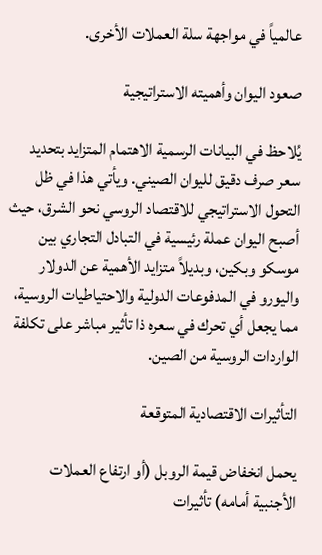عالمياً في مواجهة سلة العملات الأخرى.

صعود اليوان وأهميته الاستراتيجية

يُلاحظ في البيانات الرسمية الاهتمام المتزايد بتحديد سعر صرف دقيق لليوان الصيني. ويأتي هذا في ظل التحول الاستراتيجي للاقتصاد الروسي نحو الشرق، حيث أصبح اليوان عملة رئيسية في التبادل التجاري بين موسكو وبكين، وبديلاً متزايد الأهمية عن الدولار واليورو في المدفوعات الدولية والاحتياطيات الروسية، مما يجعل أي تحرك في سعره ذا تأثير مباشر على تكلفة الواردات الروسية من الصين.

التأثيرات الاقتصادية المتوقعة

يحمل انخفاض قيمة الروبل (أو ارتفاع العملات الأجنبية أمامه) تأثيرات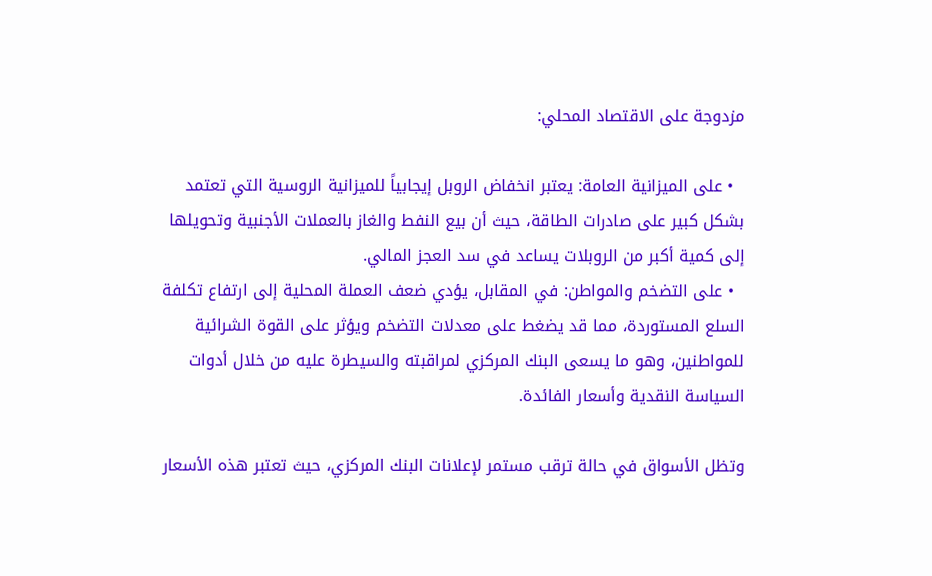مزدوجة على الاقتصاد المحلي:

  • على الميزانية العامة: يعتبر انخفاض الروبل إيجابياً للميزانية الروسية التي تعتمد بشكل كبير على صادرات الطاقة، حيث أن بيع النفط والغاز بالعملات الأجنبية وتحويلها إلى كمية أكبر من الروبلات يساعد في سد العجز المالي.
  • على التضخم والمواطن: في المقابل، يؤدي ضعف العملة المحلية إلى ارتفاع تكلفة السلع المستوردة، مما قد يضغط على معدلات التضخم ويؤثر على القوة الشرائية للمواطنين، وهو ما يسعى البنك المركزي لمراقبته والسيطرة عليه من خلال أدوات السياسة النقدية وأسعار الفائدة.

وتظل الأسواق في حالة ترقب مستمر لإعلانات البنك المركزي، حيث تعتبر هذه الأسعار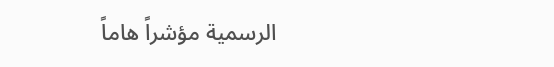الرسمية مؤشراً هاماً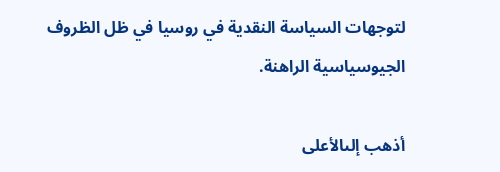لتوجهات السياسة النقدية في روسيا في ظل الظروف الجيوسياسية الراهنة.

أذهب إلىالأعلى